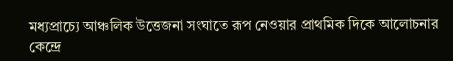মধ্যপ্রাচ্যে আঞ্চলিক উত্তেজনা সংঘাতে রূপ নেওয়ার প্রাথমিক দিকে আলোচনার কেন্দ্রে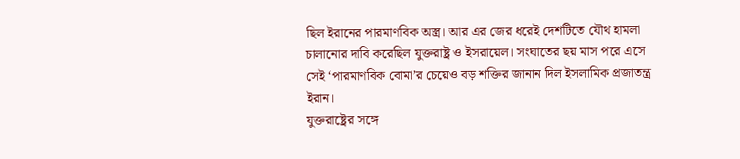ছিল ইরানের পারমাণবিক অস্ত্র। আর এর জের ধরেই দেশটিতে যৌথ হামলা চালানোর দাবি করেছিল যুক্তরাষ্ট্র ও ইসরায়েল। সংঘাতের ছয় মাস পরে এসে সেই ‘পারমাণবিক বোমা’র চেয়েও বড় শক্তির জানান দিল ইসলামিক প্রজাতন্ত্র ইরান।
যুক্তরাষ্ট্রের সঙ্গে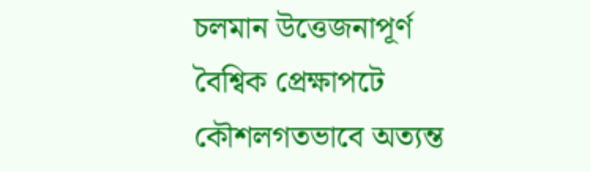চলমান উত্তেজনাপূর্ণ বৈশ্বিক প্রেক্ষাপটে কৌশলগতভাবে অত্যন্ত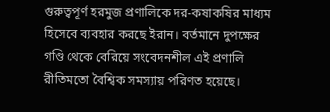গুরুত্বপূর্ণ হরমুজ প্রণালিকে দর-কষাকষির মাধ্যম হিসেবে ব্যবহার করছে ইরান। বর্তমানে দুপক্ষের গণ্ডি থেকে বেরিয়ে সংবেদনশীল এই প্রণালি রীতিমতো বৈশ্বিক সমস্যায় পরিণত হয়েছে।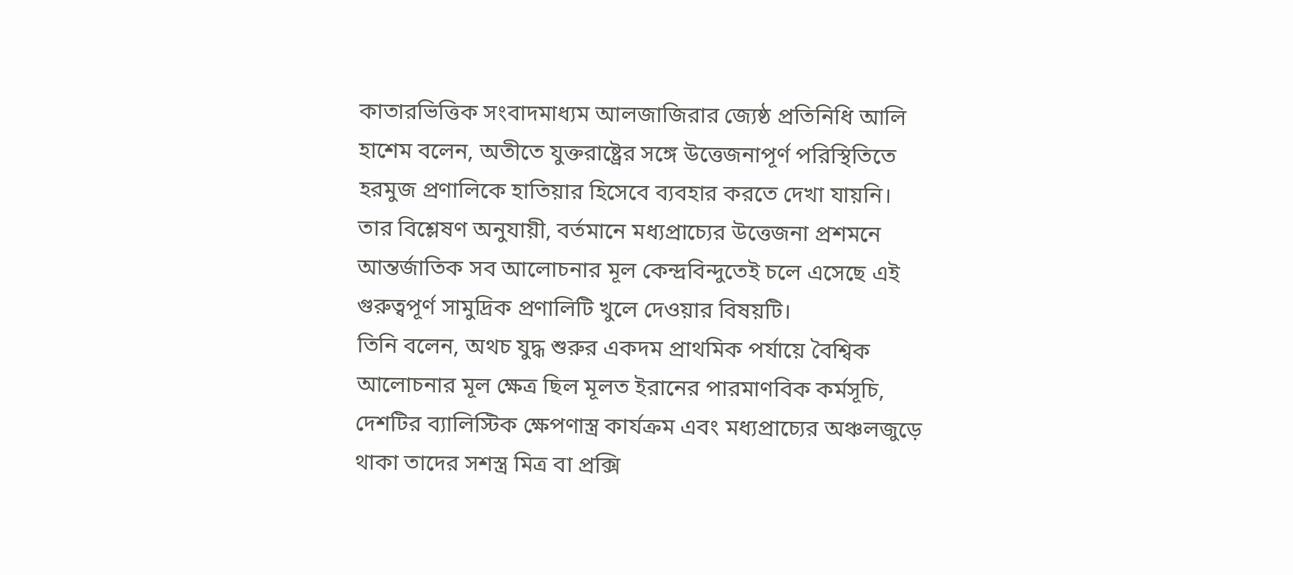কাতারভিত্তিক সংবাদমাধ্যম আলজাজিরার জ্যেষ্ঠ প্রতিনিধি আলি হাশেম বলেন, অতীতে যুক্তরাষ্ট্রের সঙ্গে উত্তেজনাপূর্ণ পরিস্থিতিতে হরমুজ প্রণালিকে হাতিয়ার হিসেবে ব্যবহার করতে দেখা যায়নি।
তার বিশ্লেষণ অনুযায়ী, বর্তমানে মধ্যপ্রাচ্যের উত্তেজনা প্রশমনে আন্তর্জাতিক সব আলোচনার মূল কেন্দ্রবিন্দুতেই চলে এসেছে এই গুরুত্বপূর্ণ সামুদ্রিক প্রণালিটি খুলে দেওয়ার বিষয়টি।
তিনি বলেন, অথচ যুদ্ধ শুরুর একদম প্রাথমিক পর্যায়ে বৈশ্বিক আলোচনার মূল ক্ষেত্র ছিল মূলত ইরানের পারমাণবিক কর্মসূচি, দেশটির ব্যালিস্টিক ক্ষেপণাস্ত্র কার্যক্রম এবং মধ্যপ্রাচ্যের অঞ্চলজুড়ে থাকা তাদের সশস্ত্র মিত্র বা প্রক্সি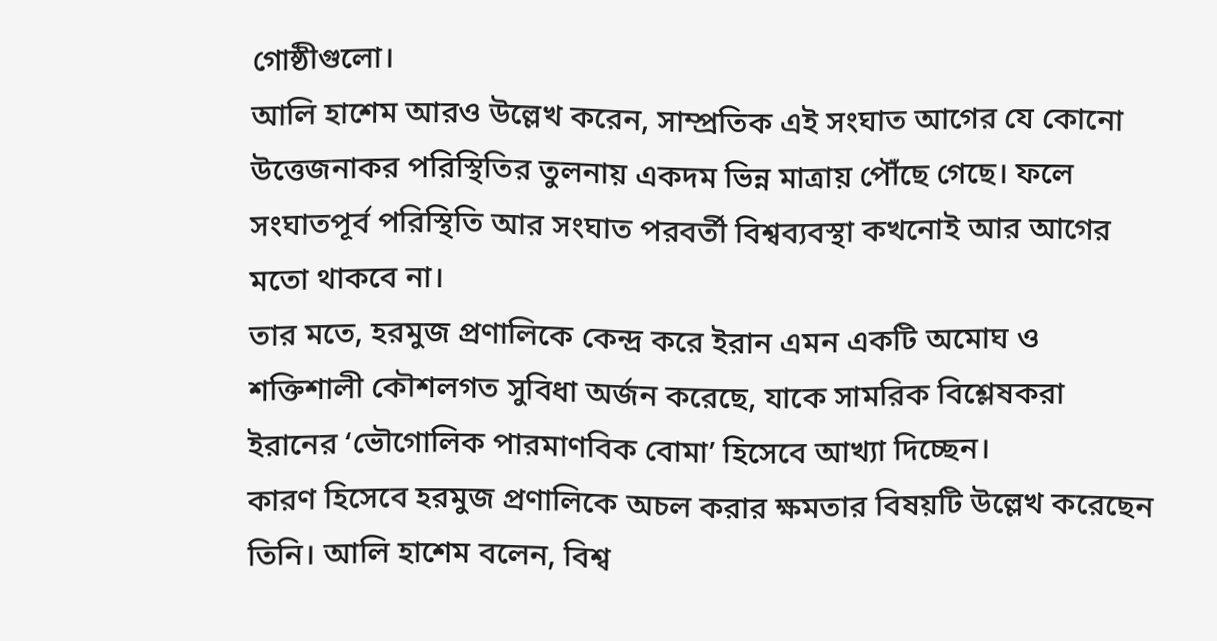গোষ্ঠীগুলো।
আলি হাশেম আরও উল্লেখ করেন, সাম্প্রতিক এই সংঘাত আগের যে কোনো উত্তেজনাকর পরিস্থিতির তুলনায় একদম ভিন্ন মাত্রায় পৌঁছে গেছে। ফলে সংঘাতপূর্ব পরিস্থিতি আর সংঘাত পরবর্তী বিশ্বব্যবস্থা কখনোই আর আগের মতো থাকবে না।
তার মতে, হরমুজ প্রণালিকে কেন্দ্র করে ইরান এমন একটি অমোঘ ও শক্তিশালী কৌশলগত সুবিধা অর্জন করেছে, যাকে সামরিক বিশ্লেষকরা ইরানের ‘ভৌগোলিক পারমাণবিক বোমা’ হিসেবে আখ্যা দিচ্ছেন।
কারণ হিসেবে হরমুজ প্রণালিকে অচল করার ক্ষমতার বিষয়টি উল্লেখ করেছেন তিনি। আলি হাশেম বলেন, বিশ্ব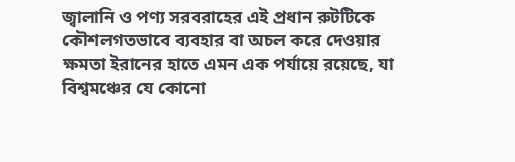জ্বালানি ও পণ্য সরবরাহের এই প্রধান রুটটিকে কৌশলগতভাবে ব্যবহার বা অচল করে দেওয়ার ক্ষমতা ইরানের হাতে এমন এক পর্যায়ে রয়েছে, যা বিশ্বমঞ্চের যে কোনো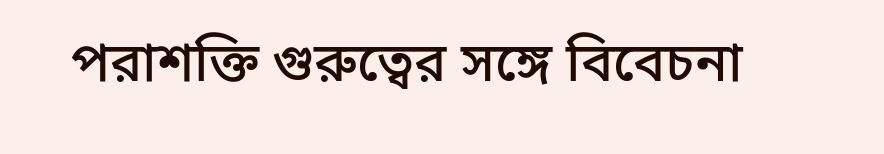পরাশক্তি গুরুত্বের সঙ্গে বিবেচনা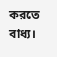করতে বাধ্য।